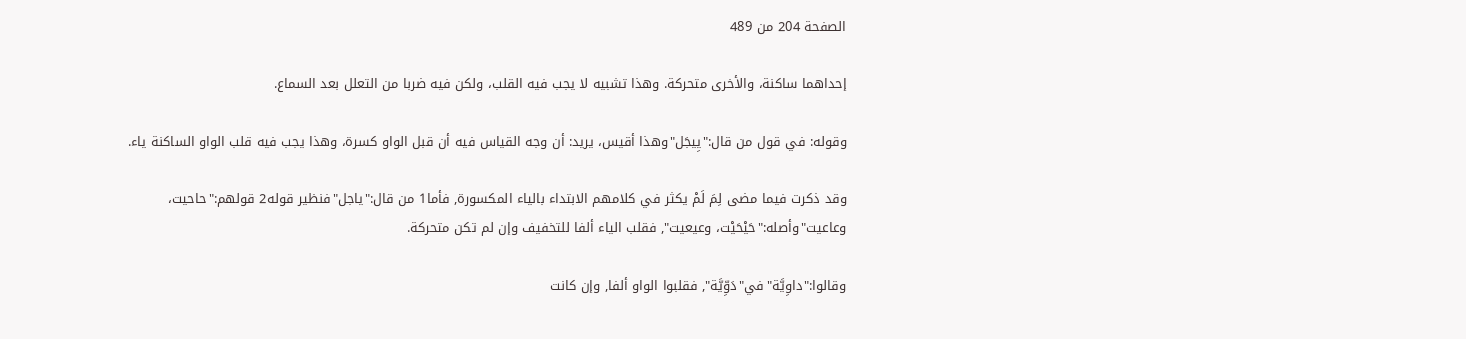الصفحة 204 من 489

إحداهما ساكنة، والأخرى متحركة. وهذا تشبيه لا يجب فيه القلب، ولكن فيه ضربا من التعلل بعد السماع.

وقوله: في قول من قال:"يِيجَل"وهذا أقيس، يريد: أن وجه القياس فيه أن قبل الواو كسرة، وهذا يجب فيه قلب الواو الساكنة ياء.

وقد ذكرت فيما مضى لِمَ لَمْ يكثر في كلامهم الابتداء بالياء المكسورة, فأما1 من قال:"ياجل"فنظير قوله2 قولهم:"حاحيت، وعاعيت"وأصله:"حَيْحَيْت، وعيعيت", فقلب الياء ألفا للتخفيف وإن لم تكن متحركة.

وقالوا:"داوِيَّة"في"دَوِّيَّة", فقلبوا الواو ألفا, وإن كانت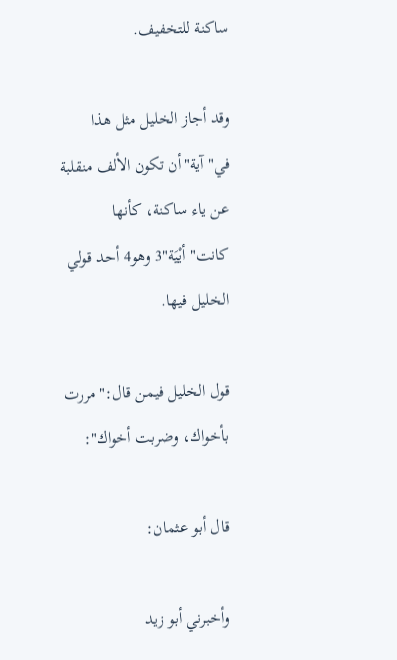ساكنة للتخفيف.

وقد أجاز الخليل مثل هذا في"آية"أن تكون الألف منقلبة عن ياء ساكنة، كأنها كانت"أيْيَة"3 وهو4 أحد قولي الخليل فيها.

قول الخليل فيمن قال:"مررت بأخواك، وضربت أخواك":

قال أبو عثمان:

وأخبرني أبو زيد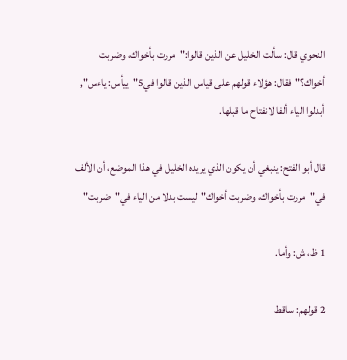النحوي قال: سألت الخليل عن الذين قالوا:"مررت بأخواك، وضربت أخواك؟"فقال: هؤلاء قولهم على قياس الذين قالوا في5"ييأس: ياءس", أبدلوا الياء ألفا لانفتاح ما قبلها.

قال أبو الفتح: ينبغي أن يكون الذي يريده الخليل في هذا الموضع، أن الألف في"مررت بأخواك، وضربت أخواك"ليست بدلا من الياء في"ضربت"

1 ظ، ش: وأما.

2 قولهم: ساقط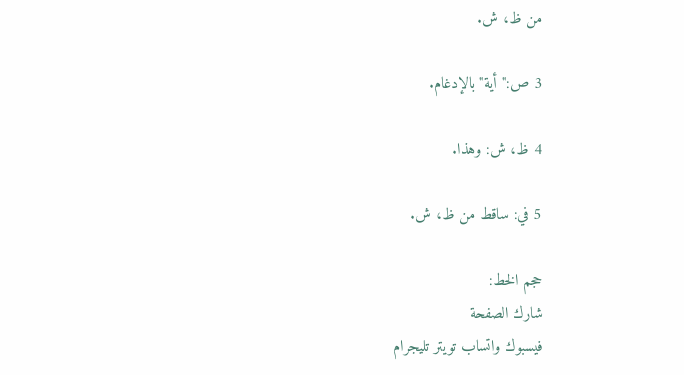من ظ، ش.

3 ص:"أية"بالإدغام.

4 ظ، ش: وهذا.

5 في: ساقط من ظ، ش.

حجم الخط:
شارك الصفحة
فيسبوك واتساب تويتر تليجرام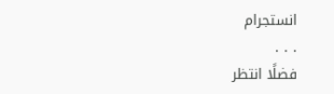انستجرام
. . .
فضلًا انتظر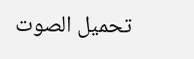تحميل الصوت